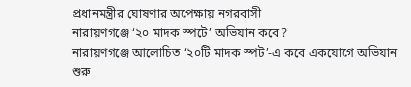প্রধানমন্ত্রীর ঘোষণার অপেক্ষায় নগরবাসী
নারায়ণগঞ্জে ‘২০ মাদক স্পটে’ অভিযান কবে?
নারায়ণগঞ্জে আলোচিত ‘২০টি মাদক স্পট’-এ কবে একযোগে অভিযান শুরু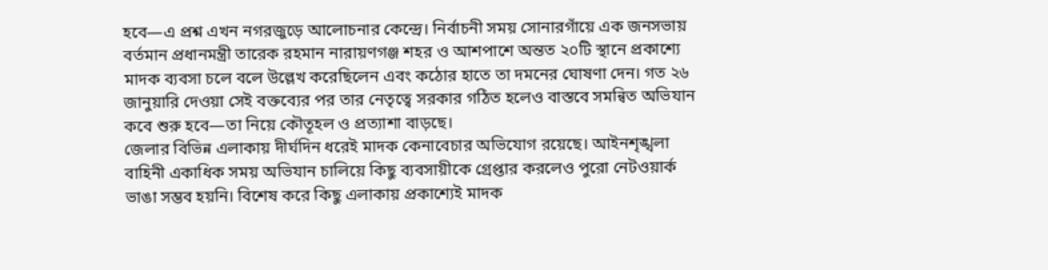হবে—এ প্রশ্ন এখন নগরজুড়ে আলোচনার কেন্দ্রে। নির্বাচনী সময় সোনারগাঁয়ে এক জনসভায় বর্তমান প্রধানমন্ত্রী তারেক রহমান নারায়ণগঞ্জ শহর ও আশপাশে অন্তত ২০টি স্থানে প্রকাশ্যে মাদক ব্যবসা চলে বলে উল্লেখ করেছিলেন এবং কঠোর হাতে তা দমনের ঘোষণা দেন। গত ২৬ জানুয়ারি দেওয়া সেই বক্তব্যের পর তার নেতৃত্বে সরকার গঠিত হলেও বাস্তবে সমন্বিত অভিযান কবে শুরু হবে—তা নিয়ে কৌতূহল ও প্রত্যাশা বাড়ছে।
জেলার বিভিন্ন এলাকায় দীর্ঘদিন ধরেই মাদক কেনাবেচার অভিযোগ রয়েছে। আইনশৃঙ্খলা বাহিনী একাধিক সময় অভিযান চালিয়ে কিছু ব্যবসায়ীকে গ্রেপ্তার করলেও পুরো নেটওয়ার্ক ভাঙা সম্ভব হয়নি। বিশেষ করে কিছু এলাকায় প্রকাশ্যেই মাদক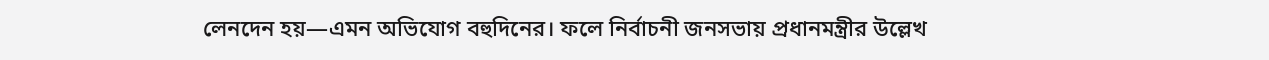লেনদেন হয়—এমন অভিযোগ বহুদিনের। ফলে নির্বাচনী জনসভায় প্রধানমন্ত্রীর উল্লেখ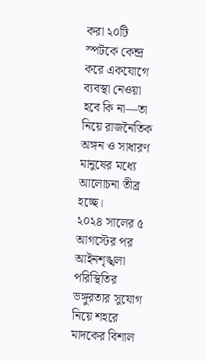করা ২০টি স্পটকে কেন্দ্র করে একযোগে ব্যবস্থা নেওয়া হবে কি না—তা নিয়ে রাজনৈতিক অঙ্গন ও সাধারণ মানুষের মধ্যে আলোচনা তীব্র হচ্ছে।
২০২৪ সালের ৫ আগস্টের পর আইনশৃঙ্খলা পরিস্থিতির ভঙ্গুরতার সুযোগ নিয়ে শহরে মাদকের বিশাল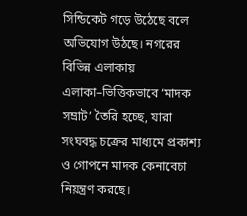সিন্ডিকেট গড়ে উঠেছে বলে অভিযোগ উঠছে। নগরের বিভিন্ন এলাকায় এলাকা–ভিত্তিকভাবে ‘মাদক সম্রাট’ তৈরি হচ্ছে, যারা সংঘবদ্ধ চক্রের মাধ্যমে প্রকাশ্য ও গোপনে মাদক কেনাবেচা নিয়ন্ত্রণ করছে।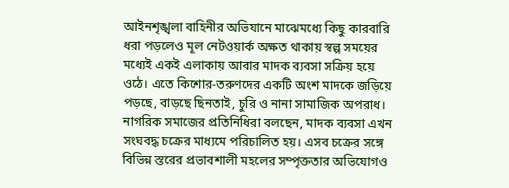আইনশৃঙ্খলা বাহিনীর অভিযানে মাঝেমধ্যে কিছু কারবারি ধরা পড়লেও মূল নেটওয়ার্ক অক্ষত থাকায় স্বল্প সময়ের মধ্যেই একই এলাকায় আবার মাদক ব্যবসা সক্রিয় হয়ে ওঠে। এতে কিশোর-তরুণদের একটি অংশ মাদকে জড়িয়ে পড়ছে, বাড়ছে ছিনতাই, চুরি ও নানা সামাজিক অপরাধ।
নাগরিক সমাজের প্রতিনিধিরা বলছেন, মাদক ব্যবসা এখন সংঘবদ্ধ চক্রের মাধ্যমে পরিচালিত হয়। এসব চক্রের সঙ্গে বিভিন্ন স্তরের প্রভাবশালী মহলের সম্পৃক্ততার অভিযোগও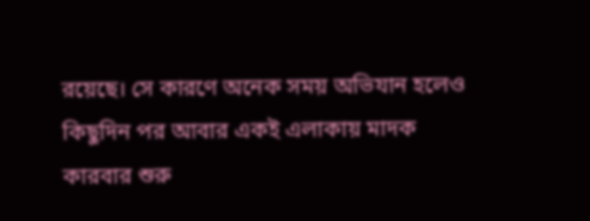রয়েছে। সে কারণে অনেক সময় অভিযান হলেও কিছুদিন পর আবার একই এলাকায় মাদক কারবার শুরু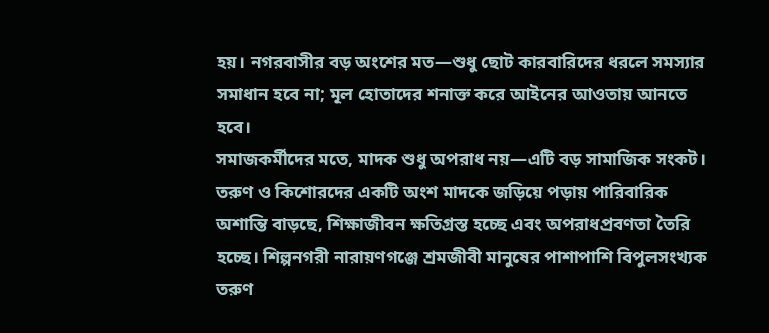হয়। নগরবাসীর বড় অংশের মত—শুধু ছোট কারবারিদের ধরলে সমস্যার সমাধান হবে না; মূল হোতাদের শনাক্ত করে আইনের আওতায় আনতে হবে।
সমাজকর্মীদের মতে, মাদক শুধু অপরাধ নয়—এটি বড় সামাজিক সংকট। তরুণ ও কিশোরদের একটি অংশ মাদকে জড়িয়ে পড়ায় পারিবারিক অশান্তি বাড়ছে, শিক্ষাজীবন ক্ষতিগ্রস্ত হচ্ছে এবং অপরাধপ্রবণতা তৈরি হচ্ছে। শিল্পনগরী নারায়ণগঞ্জে শ্রমজীবী মানুষের পাশাপাশি বিপুলসংখ্যক তরুণ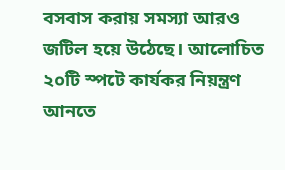বসবাস করায় সমস্যা আরও জটিল হয়ে উঠেছে। আলোচিত ২০টি স্পটে কার্যকর নিয়ন্ত্রণ আনতে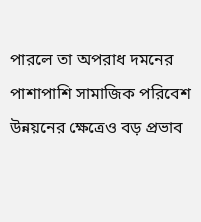পারলে তা অপরাধ দমনের পাশাপাশি সামাজিক পরিবেশ উন্নয়নের ক্ষেত্রেও বড় প্রভাব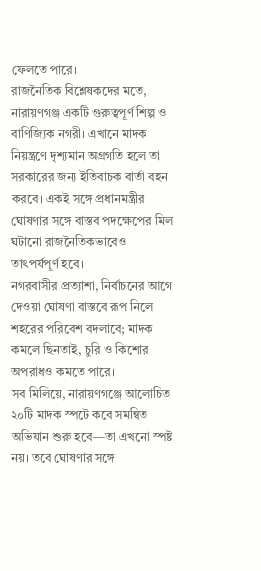ফেলতে পারে।
রাজনৈতিক বিশ্লেষকদের মতে, নারায়ণগঞ্জ একটি গুরুত্বপূর্ণ শিল্প ও বাণিজ্যিক নগরী। এখানে মাদক নিয়ন্ত্রণে দৃশ্যমান অগ্রগতি হলে তা সরকারের জন্য ইতিবাচক বার্তা বহন করবে। একই সঙ্গে প্রধানমন্ত্রীর ঘোষণার সঙ্গে বাস্তব পদক্ষেপের মিল ঘটানো রাজনৈতিকভাবেও তাৎপর্যপূর্ণ হবে।
নগরবাসীর প্রত্যাশা, নির্বাচনের আগে দেওয়া ঘোষণা বাস্তবে রূপ নিলে শহরের পরিবেশ বদলাবে; মাদক কমলে ছিনতাই, চুরি ও কিশোর অপরাধও কমতে পারে।
সব মিলিয়ে, নারায়ণগঞ্জে আলোচিত ২০টি মাদক স্পটে কবে সমন্বিত অভিযান শুরু হবে—তা এখনো স্পষ্ট নয়। তবে ঘোষণার সঙ্গে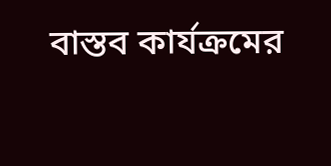বাস্তব কার্যক্রমের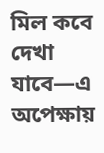মিল কবে দেখা যাবে—এ অপেক্ষায়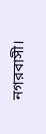নগরবাসী।